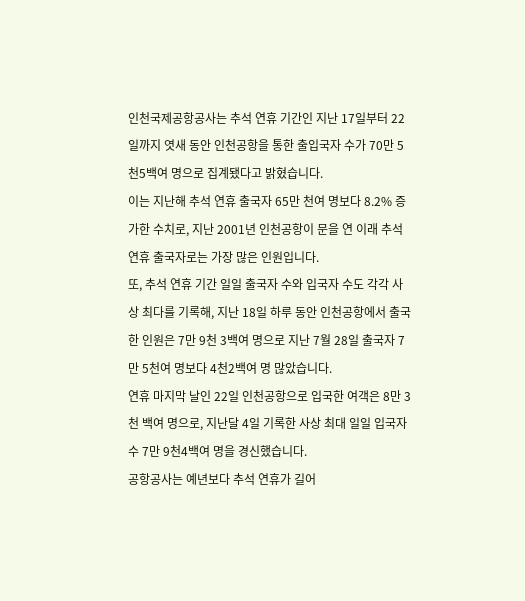인천국제공항공사는 추석 연휴 기간인 지난 17일부터 22일까지 엿새 동안 인천공항을 통한 출입국자 수가 70만 5천5백여 명으로 집계됐다고 밝혔습니다.
이는 지난해 추석 연휴 출국자 65만 천여 명보다 8.2% 증가한 수치로, 지난 2001년 인천공항이 문을 연 이래 추석 연휴 출국자로는 가장 많은 인원입니다.
또, 추석 연휴 기간 일일 출국자 수와 입국자 수도 각각 사상 최다를 기록해, 지난 18일 하루 동안 인천공항에서 출국한 인원은 7만 9천 3백여 명으로 지난 7월 28일 출국자 7만 5천여 명보다 4천2백여 명 많았습니다.
연휴 마지막 날인 22일 인천공항으로 입국한 여객은 8만 3천 백여 명으로, 지난달 4일 기록한 사상 최대 일일 입국자 수 7만 9천4백여 명을 경신했습니다.
공항공사는 예년보다 추석 연휴가 길어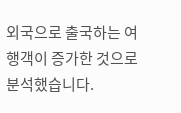외국으로 출국하는 여행객이 증가한 것으로 분석했습니다.